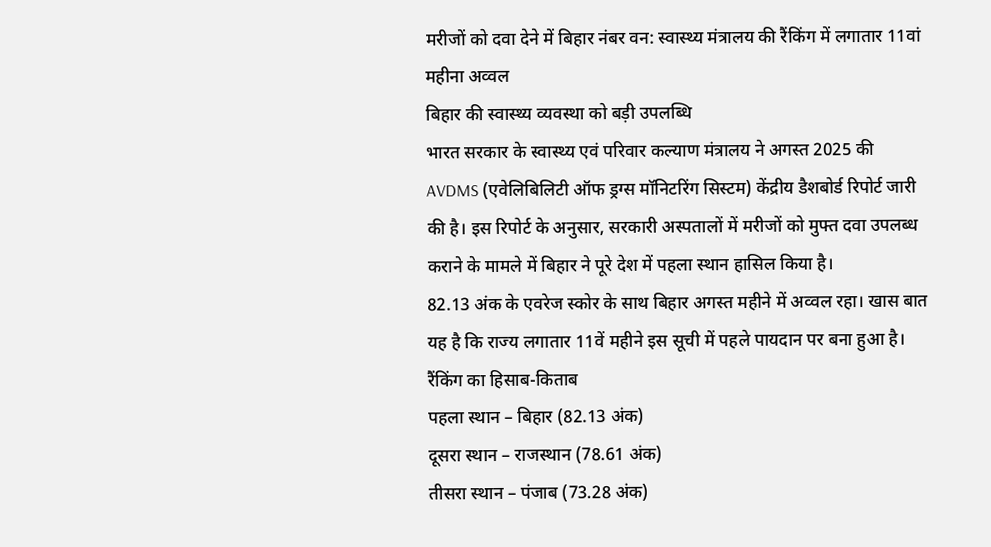मरीजों को दवा देने में बिहार नंबर वन: स्वास्थ्य मंत्रालय की रैंकिंग में लगातार 11वां महीना अव्वल
बिहार की स्वास्थ्य व्यवस्था को बड़ी उपलब्धि
भारत सरकार के स्वास्थ्य एवं परिवार कल्याण मंत्रालय ने अगस्त 2025 की AVDMS (एवेलिबिलिटी ऑफ ड्रग्स मॉनिटरिंग सिस्टम) केंद्रीय डैशबोर्ड रिपोर्ट जारी की है। इस रिपोर्ट के अनुसार, सरकारी अस्पतालों में मरीजों को मुफ्त दवा उपलब्ध कराने के मामले में बिहार ने पूरे देश में पहला स्थान हासिल किया है।
82.13 अंक के एवरेज स्कोर के साथ बिहार अगस्त महीने में अव्वल रहा। खास बात यह है कि राज्य लगातार 11वें महीने इस सूची में पहले पायदान पर बना हुआ है।
रैंकिंग का हिसाब-किताब
पहला स्थान – बिहार (82.13 अंक)
दूसरा स्थान – राजस्थान (78.61 अंक)
तीसरा स्थान – पंजाब (73.28 अंक)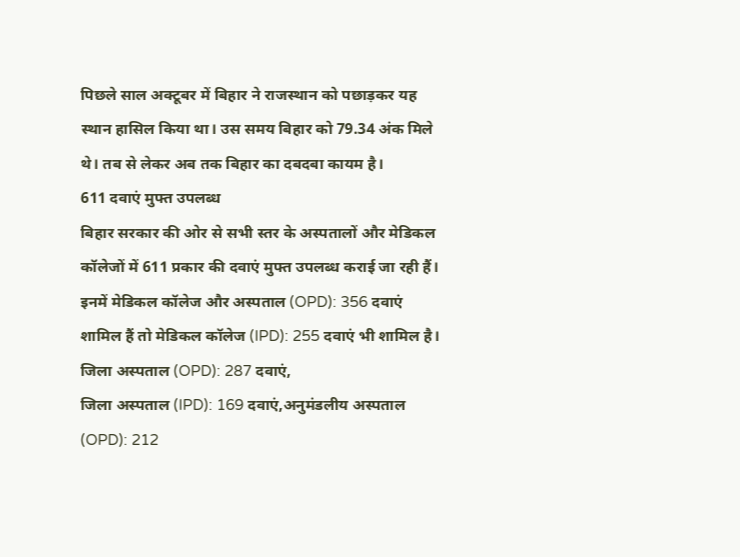पिछले साल अक्टूबर में बिहार ने राजस्थान को पछाड़कर यह स्थान हासिल किया था। उस समय बिहार को 79.34 अंक मिले थे। तब से लेकर अब तक बिहार का दबदबा कायम है।
611 दवाएं मुफ्त उपलब्ध
बिहार सरकार की ओर से सभी स्तर के अस्पतालों और मेडिकल कॉलेजों में 611 प्रकार की दवाएं मुफ्त उपलब्ध कराई जा रही हैं। इनमें मेडिकल कॉलेज और अस्पताल (OPD): 356 दवाएं शामिल हैं तो मेडिकल कॉलेज (IPD): 255 दवाएं भी शामिल है। जिला अस्पताल (OPD): 287 दवाएं,
जिला अस्पताल (IPD): 169 दवाएं,अनुमंडलीय अस्पताल (OPD): 212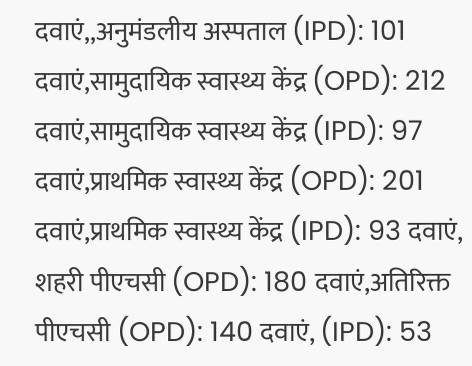दवाएं,,अनुमंडलीय अस्पताल (IPD): 101 दवाएं,सामुदायिक स्वास्थ्य केंद्र (OPD): 212 दवाएं,सामुदायिक स्वास्थ्य केंद्र (IPD): 97 दवाएं,प्राथमिक स्वास्थ्य केंद्र (OPD): 201 दवाएं,प्राथमिक स्वास्थ्य केंद्र (IPD): 93 दवाएं, शहरी पीएचसी (OPD): 180 दवाएं,अतिरिक्त पीएचसी (OPD): 140 दवाएं, (IPD): 53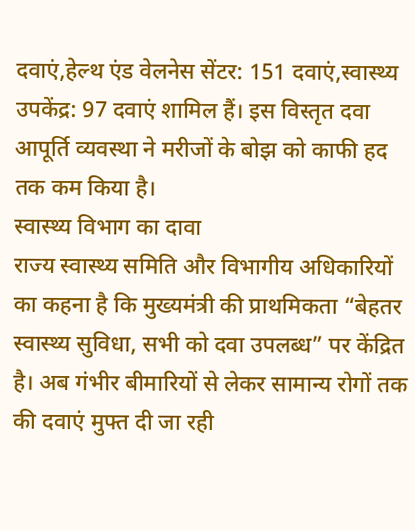दवाएं,हेल्थ एंड वेलनेस सेंटर: 151 दवाएं,स्वास्थ्य उपकेंद्र: 97 दवाएं शामिल हैं। इस विस्तृत दवा आपूर्ति व्यवस्था ने मरीजों के बोझ को काफी हद तक कम किया है।
स्वास्थ्य विभाग का दावा
राज्य स्वास्थ्य समिति और विभागीय अधिकारियों का कहना है कि मुख्यमंत्री की प्राथमिकता “बेहतर स्वास्थ्य सुविधा, सभी को दवा उपलब्ध” पर केंद्रित है। अब गंभीर बीमारियों से लेकर सामान्य रोगों तक की दवाएं मुफ्त दी जा रही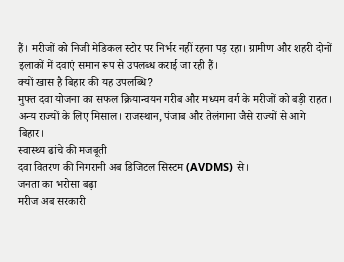हैं। मरीजों को निजी मेडिकल स्टोर पर निर्भर नहीं रहना पड़ रहा। ग्रामीण और शहरी दोनों इलाकों में दवाएं समान रूप से उपलब्ध कराई जा रही हैं।
क्यों खास है बिहार की यह उपलब्धि?
मुफ्त दवा योजना का सफल क्रियान्वयन गरीब और मध्यम वर्ग के मरीजों को बड़ी राहत।
अन्य राज्यों के लिए मिसाल। राजस्थान, पंजाब और तेलंगाना जैसे राज्यों से आगे बिहार।
स्वास्थ्य ढांचे की मजबूती
दवा वितरण की निगरानी अब डिजिटल सिस्टम (AVDMS) से।
जनता का भरोसा बढ़ा
मरीज अब सरकारी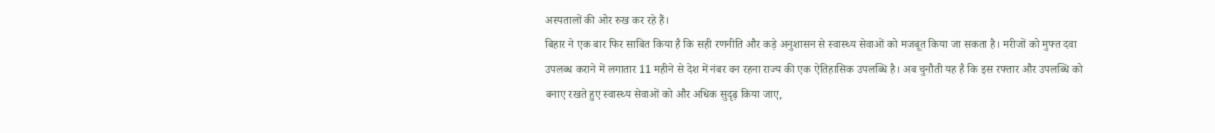अस्पतालों की ओर रुख कर रहे हैं।
बिहार ने एक बार फिर साबित किया है कि सही रणनीति और कड़े अनुशासन से स्वास्थ्य सेवाओं को मजबूत किया जा सकता है। मरीजों को मुफ्त दवा उपलब्ध कराने में लगातार 11 महीने से देश में नंबर वन रहना राज्य की एक ऐतिहासिक उपलब्धि है। अब चुनौती यह है कि इस रफ्तार और उपलब्धि को बनाए रखते हुए स्वास्थ्य सेवाओं को और अधिक सुदृढ़ किया जाए,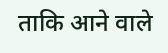ताकि आने वाले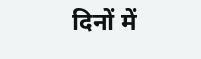दिनों में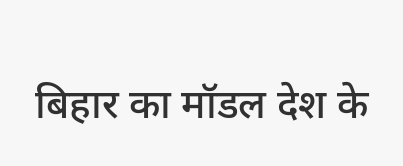बिहार का मॉडल देश के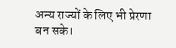अन्य राज्यों के लिए भी प्रेरणा बन सके।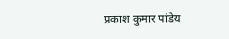प्रकाश कुमार पांडेय